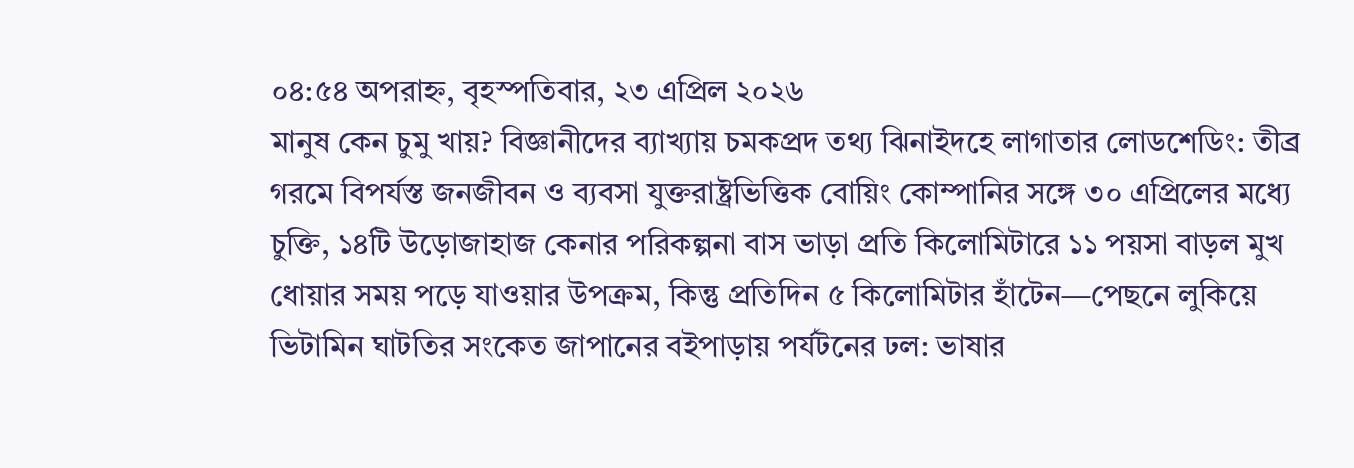০৪:৫৪ অপরাহ্ন, বৃহস্পতিবার, ২৩ এপ্রিল ২০২৬
মানুষ কেন চুমু খায়? বিজ্ঞানীদের ব্যাখ্যায় চমকপ্রদ তথ্য ঝিনাইদহে লাগাতার লোডশেডিং: তীব্র গরমে বিপর্যস্ত জনজীবন ও ব্যবসা যুক্তরাষ্ট্রভিত্তিক বোয়িং কোম্পানির সঙ্গে ৩০ এপ্রিলের মধ্যে চুক্তি, ১৪টি উড়োজাহাজ কেনার পরিকল্পনা বাস ভাড়া প্রতি কিলোমিটারে ১১ পয়সা বাড়ল মুখ ধোয়ার সময় পড়ে যাওয়ার উপক্রম, কিন্তু প্রতিদিন ৫ কিলোমিটার হাঁটেন—পেছনে লুকিয়ে ভিটামিন ঘাটতির সংকেত জাপানের বইপাড়ায় পর্যটনের ঢল: ভাষার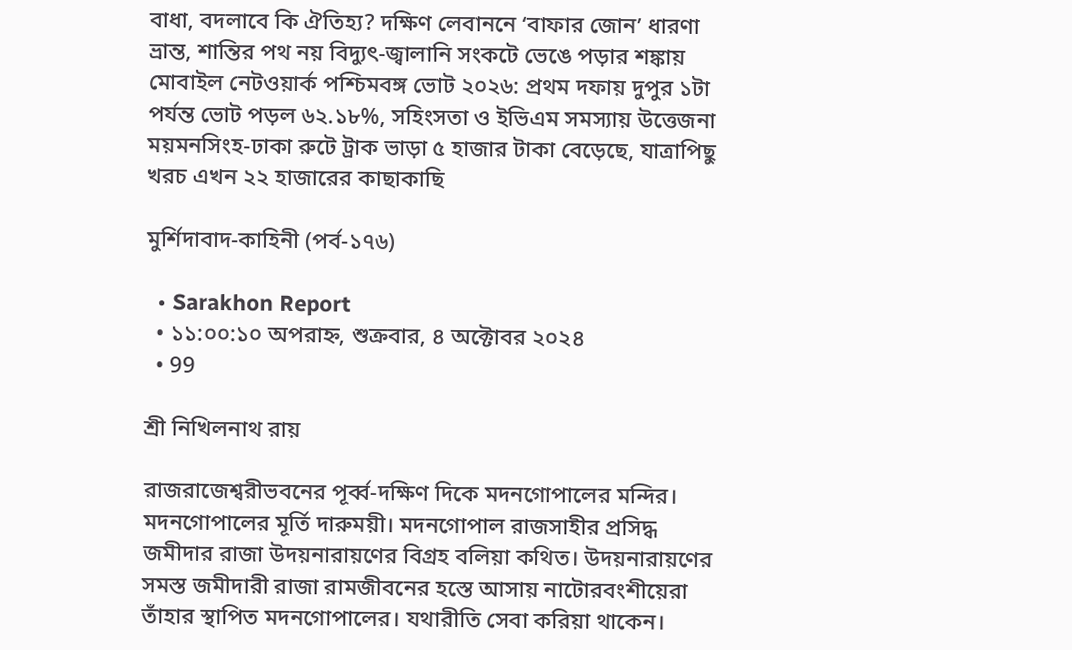বাধা, বদলাবে কি ঐতিহ্য? দক্ষিণ লেবাননে ‘বাফার জোন’ ধারণা ভ্রান্ত, শান্তির পথ নয় বিদ্যুৎ-জ্বালানি সংকটে ভেঙে পড়ার শঙ্কায় মোবাইল নেটওয়ার্ক পশ্চিমবঙ্গ ভোট ২০২৬: প্রথম দফায় দুপুর ১টা পর্যন্ত ভোট পড়ল ৬২.১৮%, সহিংসতা ও ইভিএম সমস্যায় উত্তেজনা ময়মনসিংহ-ঢাকা রুটে ট্রাক ভাড়া ৫ হাজার টাকা বেড়েছে, যাত্রাপিছু খরচ এখন ২২ হাজারের কাছাকাছি

মুর্শিদাবাদ-কাহিনী (পর্ব-১৭৬)

  • Sarakhon Report
  • ১১:০০:১০ অপরাহ্ন, শুক্রবার, ৪ অক্টোবর ২০২৪
  • 99

শ্রী নিখিলনাথ রায়

রাজরাজেশ্বরীভবনের পূর্ব্ব-দক্ষিণ দিকে মদনগোপালের মন্দির। মদনগোপালের মূর্তি দারুময়ী। মদনগোপাল রাজসাহীর প্রসিদ্ধ জমীদার রাজা উদয়নারায়ণের বিগ্রহ বলিয়া কথিত। উদয়নারায়ণের সমস্ত জমীদারী রাজা রামজীবনের হস্তে আসায় নাটোরবংশীয়েরা তাঁহার স্থাপিত মদনগোপালের। যথারীতি সেবা করিয়া থাকেন।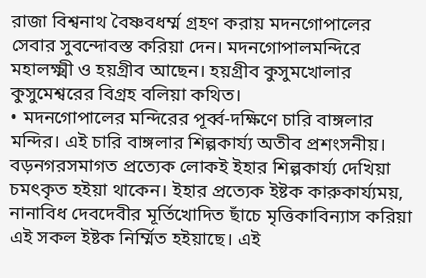রাজা বিশ্বনাথ বৈষ্ণবধৰ্ম্ম গ্রহণ করায় মদনগোপালের সেবার সুবন্দোবস্ত করিয়া দেন। মদনগোপালমন্দিরে মহালক্ষ্মী ও হয়গ্রীব আছেন। হয়গ্রীব কুসুমখোলার কুসুমেশ্বরের বিগ্রহ বলিয়া কথিত।
• মদনগোপালের মন্দিরের পূর্ব্ব-দক্ষিণে চারি বাঙ্গলার মন্দির। এই চারি বাঙ্গলার শিল্পকাৰ্য্য অতীব প্রশংসনীয়। বড়নগরসমাগত প্রত্যেক লোকই ইহার শিল্পকার্য্য দেখিয়া চমৎকৃত হইয়া থাকেন। ইহার প্রত্যেক ইষ্টক কারুকার্য্যময়, নানাবিধ দেবদেবীর মূর্তিখোদিত ছাঁচে মৃত্তিকাবিন্যাস করিয়া এই সকল ইষ্টক নিৰ্ম্মিত হইয়াছে। এই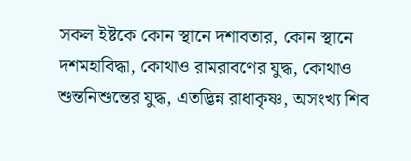সকল ইষ্টকে কোন স্থানে দশাবতার, কোন স্থানে দশমহাবিদ্ধা, কোথাও রামরাবণের যুদ্ধ, কোথাও শুন্তনিশুন্তের যুদ্ধ, এতদ্ভিন্ন রাধাকৃষ্ণ, অসংখ্য শিব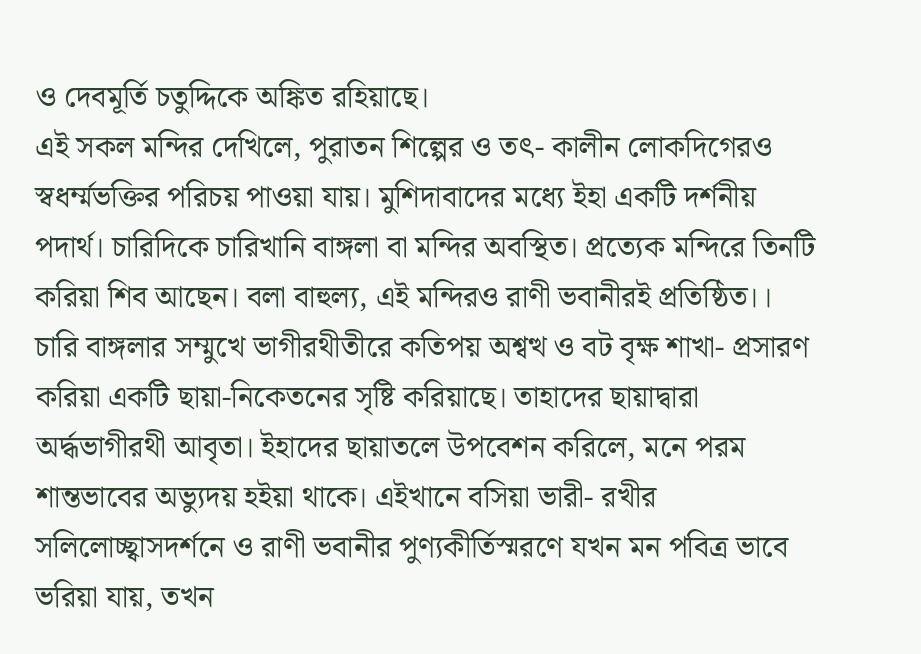ও দেবমূর্তি চতুদ্দিকে অঙ্কিত রহিয়াছে।
এই সকল মন্দির দেখিলে, পুরাতন শিল্পের ও তৎ- কালীন লোকদিগেরও স্বধর্ম্মভক্তির পরিচয় পাওয়া যায়। মুশিদাবাদের মধ্যে ইহা একটি দর্শনীয় পদার্থ। চারিদিকে চারিখানি বাঙ্গলা বা মন্দির অবস্থিত। প্রত্যেক মন্দিরে তিনটি করিয়া শিব আছেন। বলা বাহুল্য, এই মন্দিরও রাণী ভবানীরই প্রতিষ্ঠিত।।
চারি বাঙ্গলার সম্মুখে ভাগীরথীতীরে কতিপয় অশ্বত্থ ও বট বৃক্ষ শাখা- প্রসারণ করিয়া একটি ছায়া-নিকেতনের সৃষ্টি করিয়াছে। তাহাদের ছায়াদ্বারা অর্দ্ধভাগীরথী আবৃতা। ইহাদের ছায়াতলে উপবেশন করিলে, মনে পরম শান্তভাবের অভ্যুদয় হইয়া থাকে। এইখানে বসিয়া ভারী- রখীর সলিলোচ্ছ্বাসদর্শনে ও রাণী ভবানীর পুণ্যকীর্তিস্মরণে যখন মন পবিত্র ভাবে ভরিয়া যায়, তখন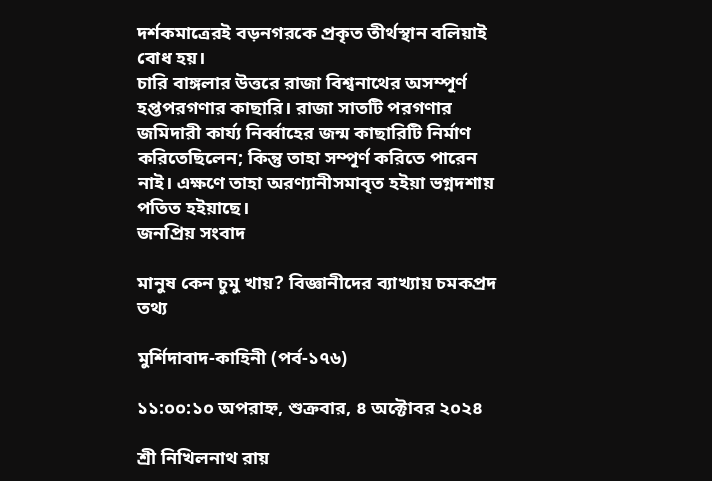দর্শকমাত্রেরই বড়নগরকে প্রকৃত তীর্থস্থান বলিয়াই বোধ হয়।
চারি বাঙ্গলার উত্তরে রাজা বিশ্বনাথের অসম্পূর্ণ হপ্তপরগণার কাছারি। রাজা সাতটি পরগণার জমিদারী কার্য্য নির্ব্বাহের জন্ম কাছারিটি নির্মাণ করিতেছিলেন; কিন্তু তাহা সম্পূর্ণ করিতে পারেন নাই। এক্ষণে তাহা অরণ্যানীসমাবৃত হইয়া ভগ্নদশায় পতিত হইয়াছে।
জনপ্রিয় সংবাদ

মানুষ কেন চুমু খায়? বিজ্ঞানীদের ব্যাখ্যায় চমকপ্রদ তথ্য

মুর্শিদাবাদ-কাহিনী (পর্ব-১৭৬)

১১:০০:১০ অপরাহ্ন, শুক্রবার, ৪ অক্টোবর ২০২৪

শ্রী নিখিলনাথ রায়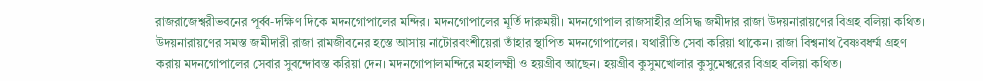রাজরাজেশ্বরীভবনের পূর্ব্ব-দক্ষিণ দিকে মদনগোপালের মন্দির। মদনগোপালের মূর্তি দারুময়ী। মদনগোপাল রাজসাহীর প্রসিদ্ধ জমীদার রাজা উদয়নারায়ণের বিগ্রহ বলিয়া কথিত। উদয়নারায়ণের সমস্ত জমীদারী রাজা রামজীবনের হস্তে আসায় নাটোরবংশীয়েরা তাঁহার স্থাপিত মদনগোপালের। যথারীতি সেবা করিয়া থাকেন। রাজা বিশ্বনাথ বৈষ্ণবধৰ্ম্ম গ্রহণ করায় মদনগোপালের সেবার সুবন্দোবস্ত করিয়া দেন। মদনগোপালমন্দিরে মহালক্ষ্মী ও হয়গ্রীব আছেন। হয়গ্রীব কুসুমখোলার কুসুমেশ্বরের বিগ্রহ বলিয়া কথিত।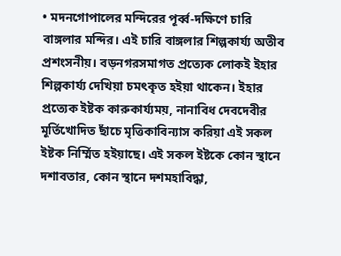• মদনগোপালের মন্দিরের পূর্ব্ব-দক্ষিণে চারি বাঙ্গলার মন্দির। এই চারি বাঙ্গলার শিল্পকাৰ্য্য অতীব প্রশংসনীয়। বড়নগরসমাগত প্রত্যেক লোকই ইহার শিল্পকার্য্য দেখিয়া চমৎকৃত হইয়া থাকেন। ইহার প্রত্যেক ইষ্টক কারুকার্য্যময়, নানাবিধ দেবদেবীর মূর্তিখোদিত ছাঁচে মৃত্তিকাবিন্যাস করিয়া এই সকল ইষ্টক নিৰ্ম্মিত হইয়াছে। এই সকল ইষ্টকে কোন স্থানে দশাবতার, কোন স্থানে দশমহাবিদ্ধা,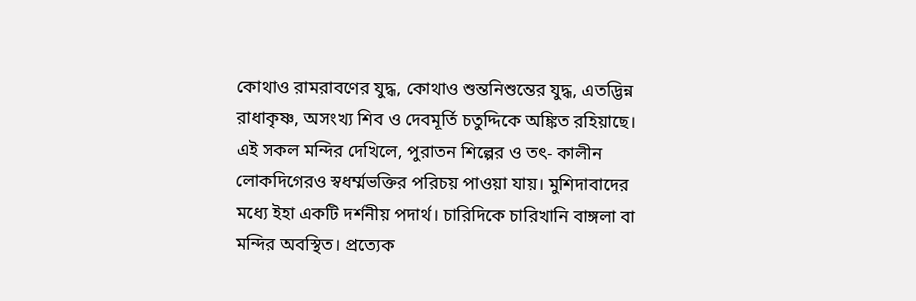কোথাও রামরাবণের যুদ্ধ, কোথাও শুন্তনিশুন্তের যুদ্ধ, এতদ্ভিন্ন রাধাকৃষ্ণ, অসংখ্য শিব ও দেবমূর্তি চতুদ্দিকে অঙ্কিত রহিয়াছে।
এই সকল মন্দির দেখিলে, পুরাতন শিল্পের ও তৎ- কালীন লোকদিগেরও স্বধর্ম্মভক্তির পরিচয় পাওয়া যায়। মুশিদাবাদের মধ্যে ইহা একটি দর্শনীয় পদার্থ। চারিদিকে চারিখানি বাঙ্গলা বা মন্দির অবস্থিত। প্রত্যেক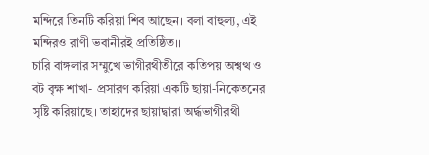মন্দিরে তিনটি করিয়া শিব আছেন। বলা বাহুল্য, এই মন্দিরও রাণী ভবানীরই প্রতিষ্ঠিত।।
চারি বাঙ্গলার সম্মুখে ভাগীরথীতীরে কতিপয় অশ্বত্থ ও বট বৃক্ষ শাখা- প্রসারণ করিয়া একটি ছায়া-নিকেতনের সৃষ্টি করিয়াছে। তাহাদের ছায়াদ্বারা অর্দ্ধভাগীরথী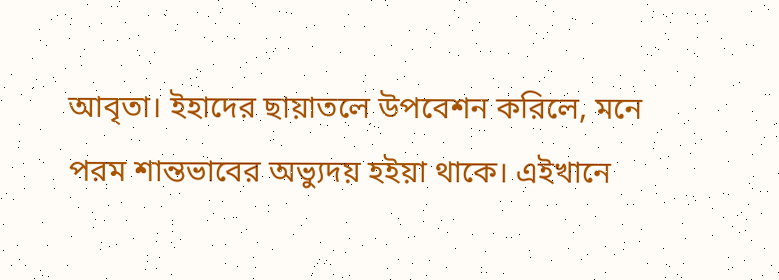আবৃতা। ইহাদের ছায়াতলে উপবেশন করিলে, মনে পরম শান্তভাবের অভ্যুদয় হইয়া থাকে। এইখানে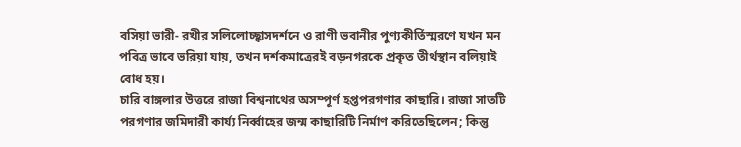বসিয়া ভারী- রখীর সলিলোচ্ছ্বাসদর্শনে ও রাণী ভবানীর পুণ্যকীর্তিস্মরণে যখন মন পবিত্র ভাবে ভরিয়া যায়, তখন দর্শকমাত্রেরই বড়নগরকে প্রকৃত তীর্থস্থান বলিয়াই বোধ হয়।
চারি বাঙ্গলার উত্তরে রাজা বিশ্বনাথের অসম্পূর্ণ হপ্তপরগণার কাছারি। রাজা সাতটি পরগণার জমিদারী কার্য্য নির্ব্বাহের জন্ম কাছারিটি নির্মাণ করিতেছিলেন; কিন্তু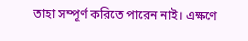তাহা সম্পূর্ণ করিতে পারেন নাই। এক্ষণে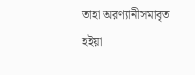তাহা অরণ্যানীসমাবৃত হইয়া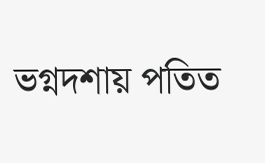ভগ্নদশায় পতিত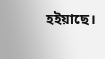হইয়াছে।